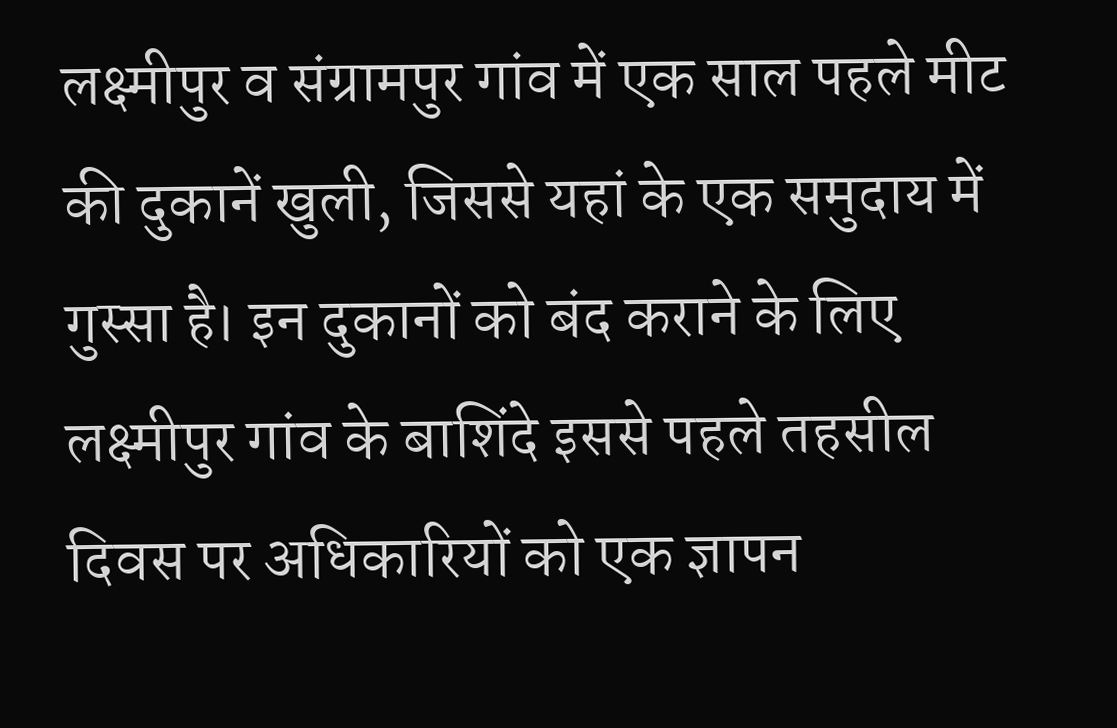लक्ष्मीपुर व संग्रामपुर गांव में एक साल पहले मीट की दुकानें खुली, जिससे यहां के एक समुदाय में गुस्सा है। इन दुकानों को बंद कराने के लिए लक्ष्मीपुर गांव के बाशिंदे इससे पहले तहसील दिवस पर अधिकारियों को एक ज्ञापन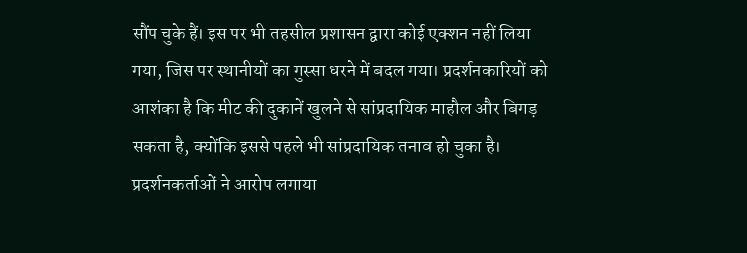सौंप चुके हैं। इस पर भी तहसील प्रशासन द्वारा कोई एक्शन नहीं लिया गया, जिस पर स्थानीयों का गुस्सा धरने में बदल गया। प्रदर्शनकारियों को आशंका है कि मीट की दुकानें खुलने से सांप्रदायिक माहौल और बिगड़ सकता है, क्योंकि इससे पहले भी सांप्रदायिक तनाव हो चुका है। प्रदर्शनकर्ताओं ने आरोप लगाया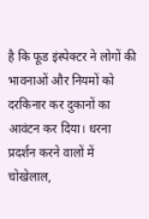है कि फूड इंस्पेक्टर ने लोगों की भावनाओं और नियमों को दरकिनार कर दुकानों का आवंटन कर दिया। धरना प्रदर्शन करने वालों में चोखेलाल,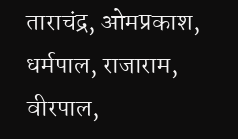ताराचंद्र, ओमप्रकाश, धर्मपाल, राजाराम, वीरपाल,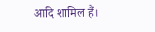आदि शामिल हैं।